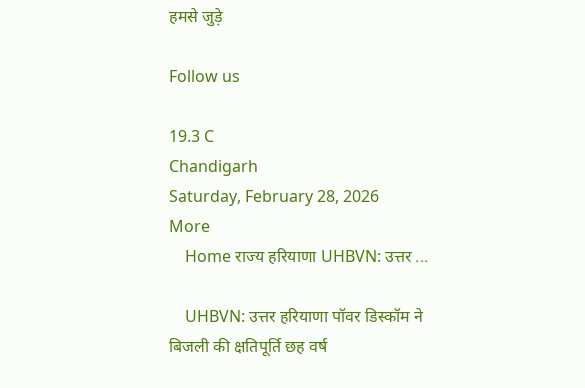हमसे जुड़े

Follow us

19.3 C
Chandigarh
Saturday, February 28, 2026
More
    Home राज्य हरियाणा UHBVN: उत्तर ...

    UHBVN: उत्तर हरियाणा पॉवर डिस्कॉम ने बिजली की क्षतिपूर्ति छह वर्ष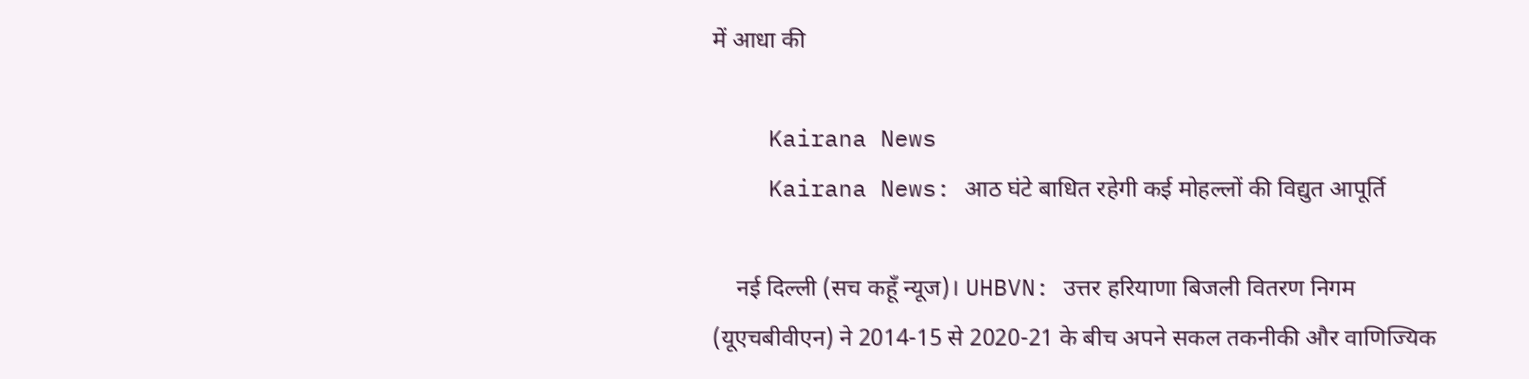में आधा की

    Kairana News
    Kairana News: आठ घंटे बाधित रहेगी कई मोहल्लों की विद्युत आपूर्ति

    नई दिल्ली (सच कहूँ न्यूज)। UHBVN: उत्तर हरियाणा बिजली वितरण निगम (यूएचबीवीएन) ने 2014-15 से 2020-21 के बीच अपने सकल तकनीकी और वाणिज्यिक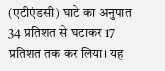(एटीएंडसी) घाटे का अनुपात 34 प्रतिशत से घटाकर 17 प्रतिशत तक कर लिया। यह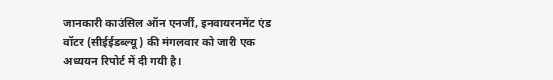जानकारी काउंसिल ऑन एनर्जी, इनवायरनमेंट एंड वॉटर (सीईईडब्ल्यू) की मंगलवार को जारी एक अध्ययन रिपोर्ट में दी गयी है।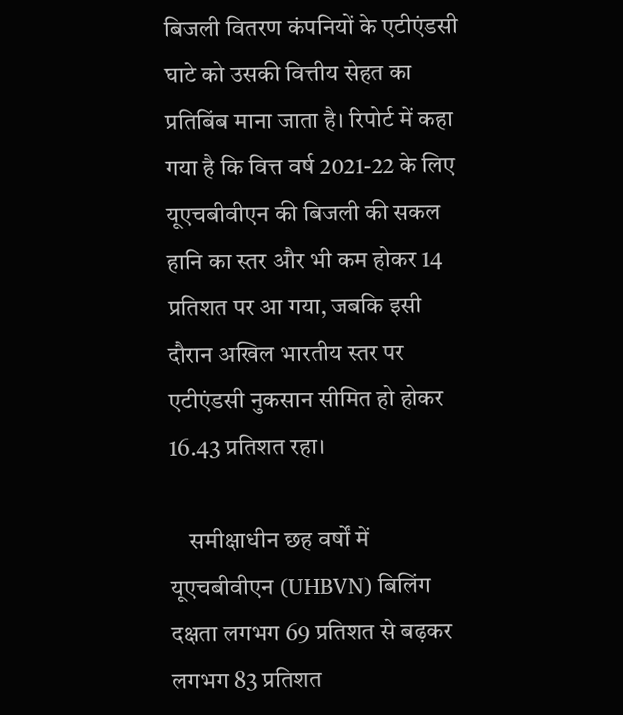बिजली वितरण कंपनियों के एटीएंडसी घाटे को उसकी वित्तीय सेहत का प्रतिबिंब माना जाता है। रिपोर्ट में कहा गया है कि वित्त वर्ष 2021-22 के लिए यूएचबीवीएन की बिजली की सकल हानि का स्तर और भी कम होकर 14 प्रतिशत पर आ गया, जबकि इसी दौरान अखिल भारतीय स्तर पर एटीएंडसी नुकसान सीमित हो होकर 16.43 प्रतिशत रहा।

    समीक्षाधीन छह वर्षों में यूएचबीवीएन (UHBVN) बिलिंग दक्षता लगभग 69 प्रतिशत से बढ़कर लगभग 83 प्रतिशत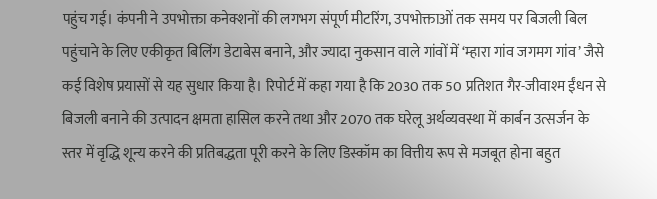पहुंच गई। कंपनी ने उपभोक्ता कनेक्शनों की लगभग संपूर्ण मीटरिंग, उपभोक्ताओं तक समय पर बिजली बिल पहुंचाने के लिए एकीकृत बिलिंग डेटाबेस बनाने, और ज्यादा नुकसान वाले गांवों में ‘म्हारा गांव जगमग गांव’ जैसे कई विशेष प्रयासों से यह सुधार किया है। रिपोर्ट में कहा गया है कि 2030 तक 50 प्रतिशत गैर-जीवाश्म ईंधन से बिजली बनाने की उत्पादन क्षमता हासिल करने तथा और 2070 तक घरेलू अर्थव्यवस्था में कार्बन उत्सर्जन के स्तर में वृद्धि शून्य करने की प्रतिबद्धता पूरी करने के लिए डिस्कॉम का वित्तीय रूप से मजबूत होना बहुत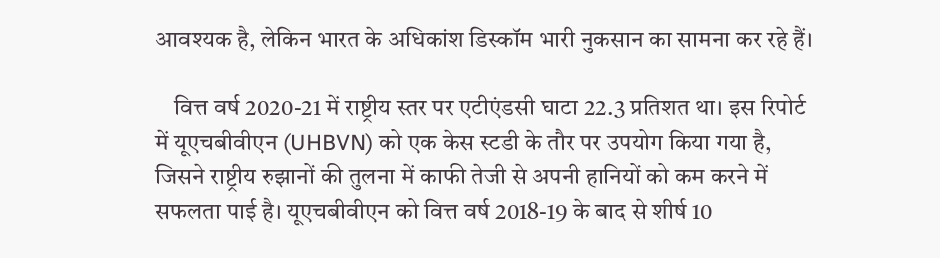आवश्यक है, लेकिन भारत के अधिकांश डिस्कॉम भारी नुकसान का सामना कर रहे हैं।

    वित्त वर्ष 2020-21 में राष्ट्रीय स्तर पर एटीएंडसी घाटा 22.3 प्रतिशत था। इस रिपोर्ट में यूएचबीवीएन (UHBVN) को एक केस स्टडी के तौर पर उपयोग किया गया है, जिसने राष्ट्रीय रुझानों की तुलना में काफी तेजी से अपनी हानियों को कम करने में सफलता पाई है। यूएचबीवीएन को वित्त वर्ष 2018-19 के बाद से शीर्ष 10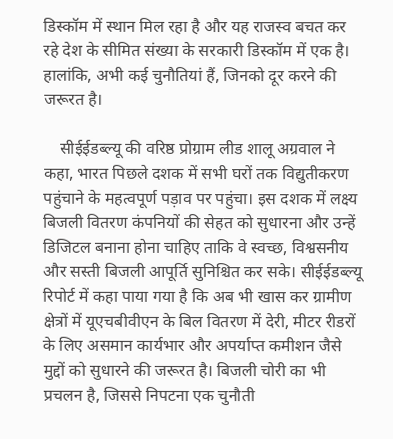डिस्कॉम में स्थान मिल रहा है और यह राजस्व बचत कर रहे देश के सीमित संख्या के सरकारी डिस्कॉम में एक है। हालांकि, अभी कई चुनौतियां हैं, जिनको दूर करने की जरूरत है।

    सीईईडब्ल्यू की वरिष्ठ प्रोग्राम लीड शालू अग्रवाल ने कहा, भारत पिछले दशक में सभी घरों तक विद्युतीकरण पहुंचाने के महत्वपूर्ण पड़ाव पर पहुंचा। इस दशक में लक्ष्य बिजली वितरण कंपनियों की सेहत को सुधारना और उन्हें डिजिटल बनाना होना चाहिए ताकि वे स्वच्छ, विश्वसनीय और सस्ती बिजली आपूर्ति सुनिश्चित कर सके। सीईईडब्ल्यू रिपोर्ट में कहा पाया गया है कि अब भी खास कर ग्रामीण क्षेत्रों में यूएचबीवीएन के बिल वितरण में देरी, मीटर रीडरों के लिए असमान कार्यभार और अपर्याप्त कमीशन जैसे मुद्दों को सुधारने की जरूरत है। बिजली चोरी का भी प्रचलन है, जिससे निपटना एक चुनौती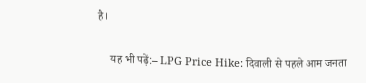है।

    यह भी पढ़ें:– LPG Price Hike: दिवाली से पहले आम जनता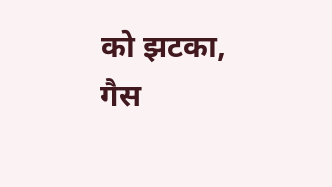को झटका, गैस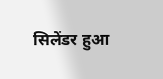सिलेंडर हुआ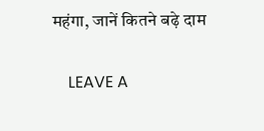महंगा, जानें कितने बढ़े दाम

    LEAVE A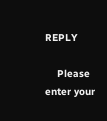REPLY

    Please enter your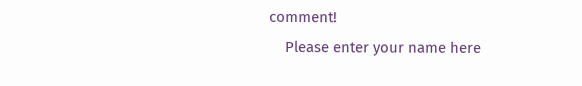comment!
    Please enter your name here